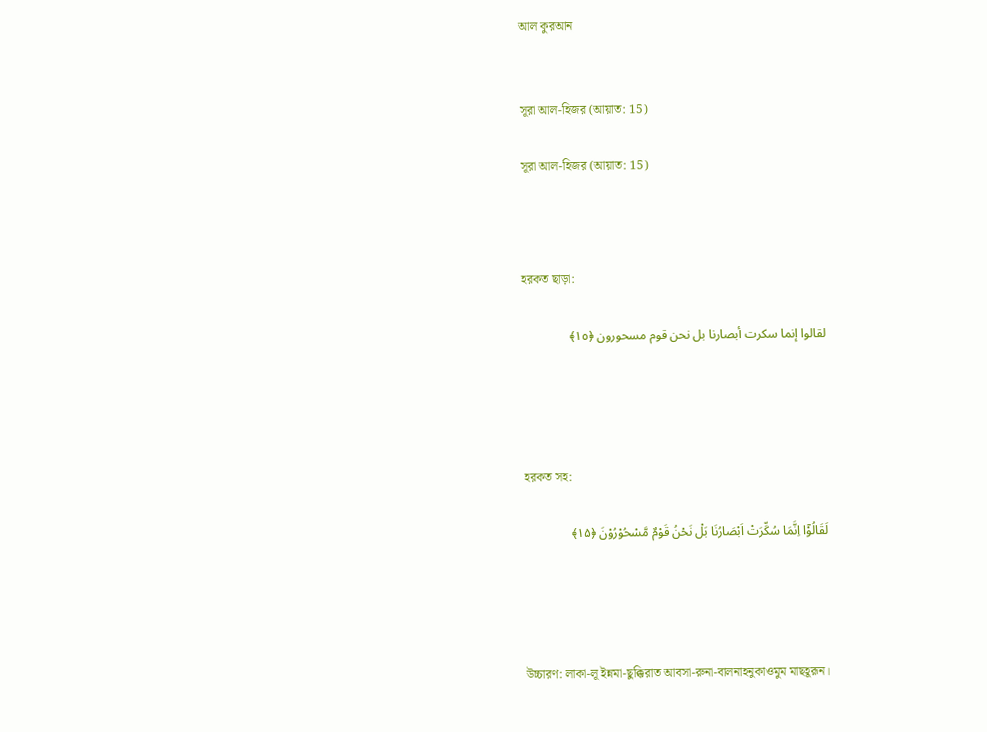আল কুরআন


সূরা আল-হিজর (আয়াত: 15)

সূরা আল-হিজর (আয়াত: 15)



হরকত ছাড়া:

لقالوا إنما سكرت أبصارنا بل نحن قوم مسحورون ﴿١٥﴾




হরকত সহ:

لَقَالُوْۤا اِنَّمَا سُکِّرَتْ اَبْصَارُنَا بَلْ نَحْنُ قَوْمٌ مَّسْحُوْرُوْنَ ﴿۱۵﴾




উচ্চারণ: লাকা-লূ ইন্নমা-ছুক্কিরাত আবসা-রুনা-বালনাহনুকাওমুম মাছহূরূন।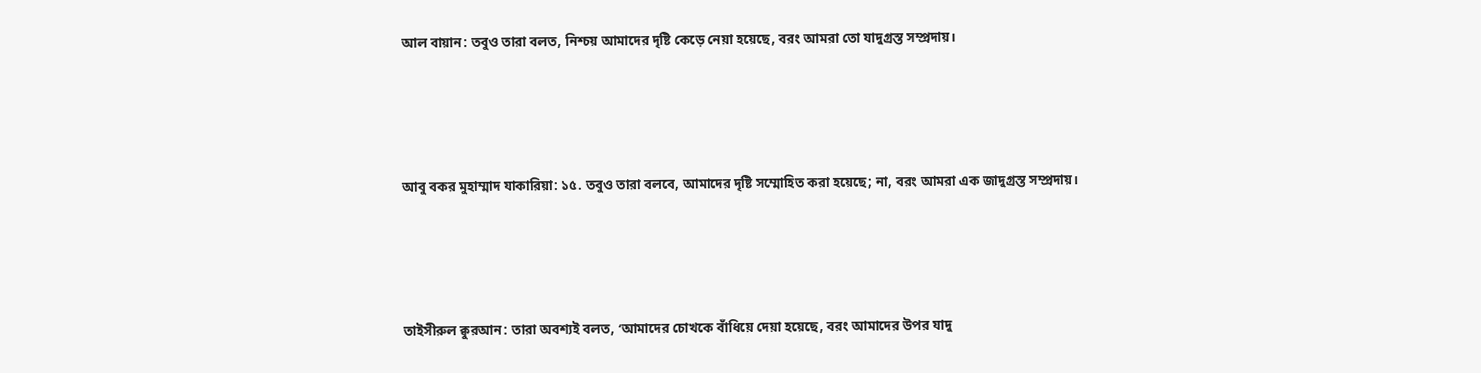আল বায়ান: তবুও তারা বলত, নিশ্চয় আমাদের দৃষ্টি কেড়ে নেয়া হয়েছে, বরং আমরা তো যাদুগ্রস্ত সম্প্রদায়।




আবু বকর মুহাম্মাদ যাকারিয়া: ১৫. তবুও তারা বলবে, আমাদের দৃষ্টি সম্মোহিত করা হয়েছে; না, বরং আমরা এক জাদুগ্রস্ত সম্প্রদায়।




তাইসীরুল ক্বুরআন: তারা অবশ্যই বলত, ‘আমাদের চোখকে বাঁধিয়ে দেয়া হয়েছে, বরং আমাদের উপর যাদু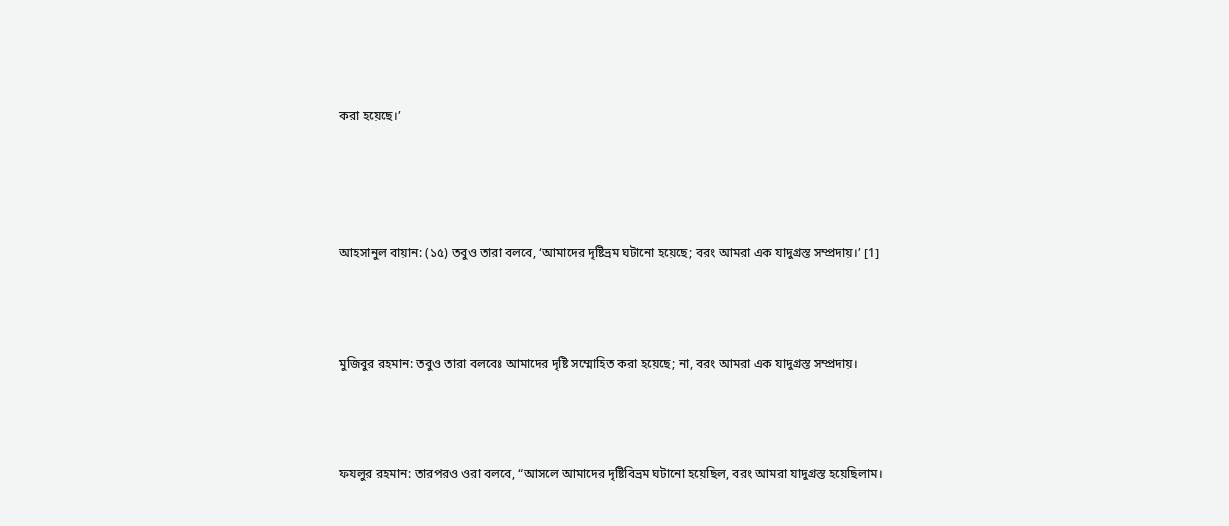করা হয়েছে।’




আহসানুল বায়ান: (১৫) তবুও তারা বলবে, ‘আমাদের দৃষ্টিভ্রম ঘটানো হয়েছে; বরং আমরা এক যাদুগ্রস্ত সম্প্রদায়।’ [1]



মুজিবুর রহমান: তবুও তারা বলবেঃ আমাদের দৃষ্টি সম্মোহিত করা হয়েছে; না, বরং আমরা এক যাদুগ্রস্ত সম্প্রদায়।



ফযলুর রহমান: তারপরও ওরা বলবে, “আসলে আমাদের দৃষ্টিবিভ্রম ঘটানো হয়েছিল, বরং আমরা যাদুগ্রস্ত হয়েছিলাম।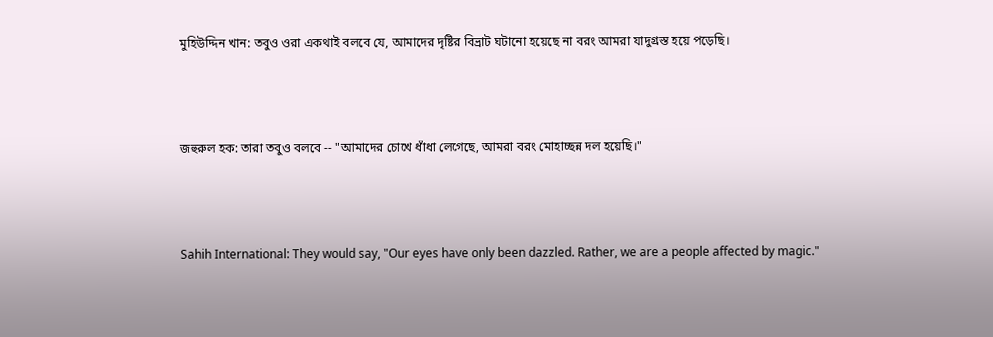মুহিউদ্দিন খান: তবুও ওরা একথাই বলবে যে, আমাদের দৃষ্টির বিভ্রাট ঘটানো হয়েছে না বরং আমরা যাদুগ্রস্ত হয়ে পড়েছি।



জহুরুল হক: তারা তবুও বলবে -- "আমাদের চোখে ধাঁধা লেগেছে, আমরা বরং মোহাচ্ছন্ন দল হয়েছি।"



Sahih International: They would say, "Our eyes have only been dazzled. Rather, we are a people affected by magic."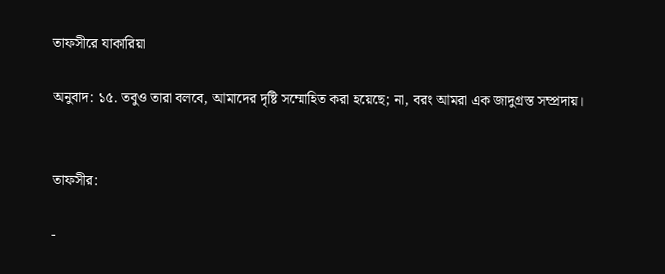তাফসীরে যাকারিয়া

অনুবাদ: ১৫. তবুও তারা বলবে, আমাদের দৃষ্টি সম্মোহিত করা হয়েছে; না, বরং আমরা এক জাদুগ্রস্ত সম্প্রদায়।


তাফসীর:

-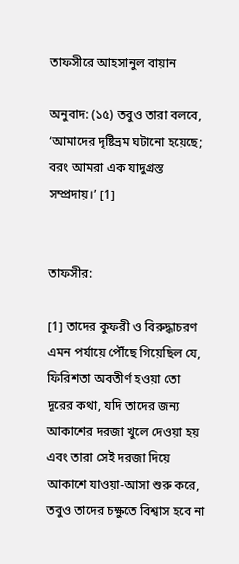তাফসীরে আহসানুল বায়ান

অনুবাদ: (১৫) তবুও তারা বলবে, ‘আমাদের দৃষ্টিভ্রম ঘটানো হয়েছে; বরং আমরা এক যাদুগ্রস্ত সম্প্রদায়।’ [1]


তাফসীর:

[1] তাদের কুফরী ও বিরুদ্ধাচরণ এমন পর্যায়ে পৌঁছে গিয়েছিল যে, ফিরিশতা অবতীর্ণ হওয়া তো দূরের কথা, যদি তাদের জন্য আকাশের দরজা খুলে দেওয়া হয় এবং তারা সেই দরজা দিয়ে আকাশে যাওয়া-আসা শুরু করে, তবুও তাদের চক্ষুতে বিশ্বাস হবে না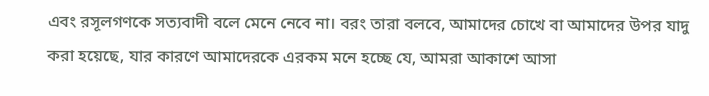এবং রসূলগণকে সত্যবাদী বলে মেনে নেবে না। বরং তারা বলবে, আমাদের চোখে বা আমাদের উপর যাদু করা হয়েছে, যার কারণে আমাদেরকে এরকম মনে হচ্ছে যে, আমরা আকাশে আসা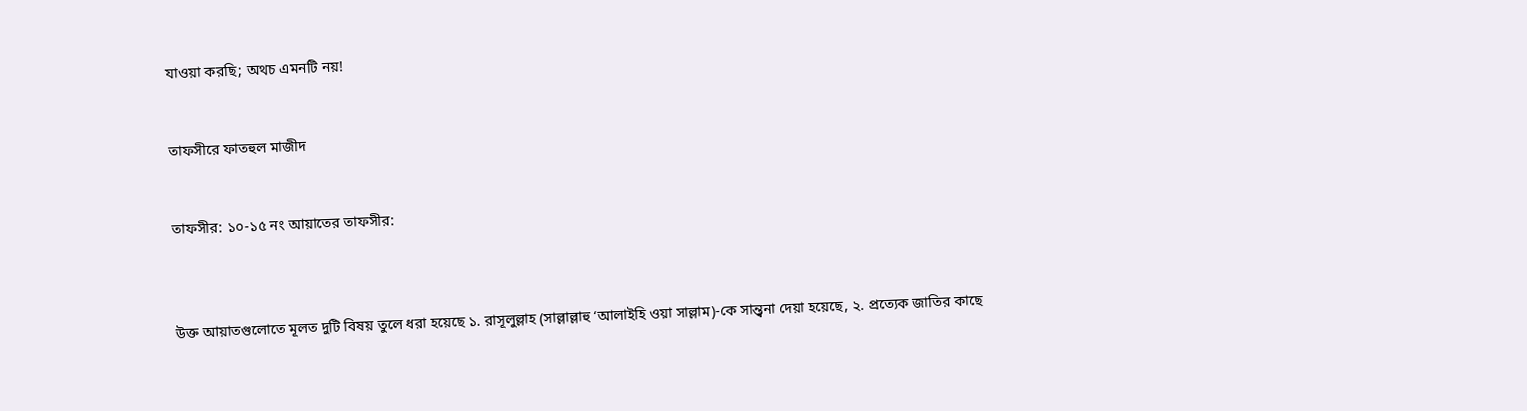যাওয়া করছি; অথচ এমনটি নয়!


তাফসীরে ফাতহুল মাজীদ


তাফসীর: ১০-১৫ নং আয়াতের তাফসীর:



উক্ত আয়াতগুলোতে মূলত দুটি বিষয় তুলে ধরা হয়েছে ১. রাসূলুল্লাহ (সাল্লাল্লাহু ‘আলাইহি ওয়া সাল্লাম)-কে সান্ত্বনা দেয়া হয়েছে, ২. প্রত্যেক জাতির কাছে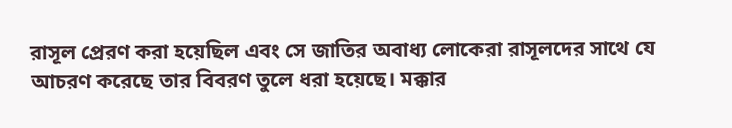রাসূল প্রেরণ করা হয়েছিল এবং সে জাতির অবাধ্য লোকেরা রাসূলদের সাথে যে আচরণ করেছে তার বিবরণ তুলে ধরা হয়েছে। মক্কার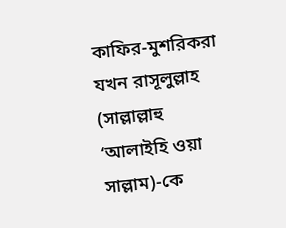কাফির-মুশরিকরা যখন রাসূলুল্লাহ (সাল্লাল্লাহু ‘আলাইহি ওয়া সাল্লাম)-কে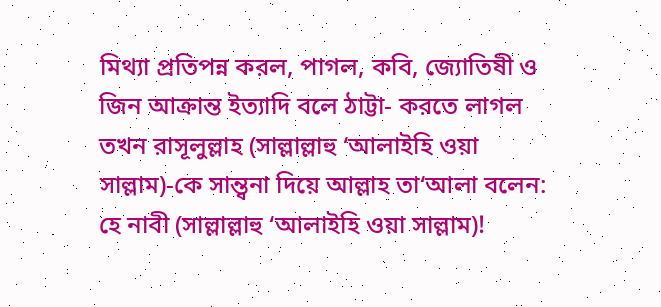মিথ্যা প্রতিপন্ন করল, পাগল, কবি, জ্যোতিষী ও জিন আক্রান্ত ইত্যাদি বলে ঠাট্টা- করতে লাগল তখন রাসূলুল্লাহ (সাল্লাল্লাহু ‘আলাইহি ওয়া সাল্লাম)-কে সান্ত্বনা দিয়ে আল্লাহ তা‘আলা বলেন: হে নাবী (সাল্লাল্লাহু ‘আলাইহি ওয়া সাল্লাম)!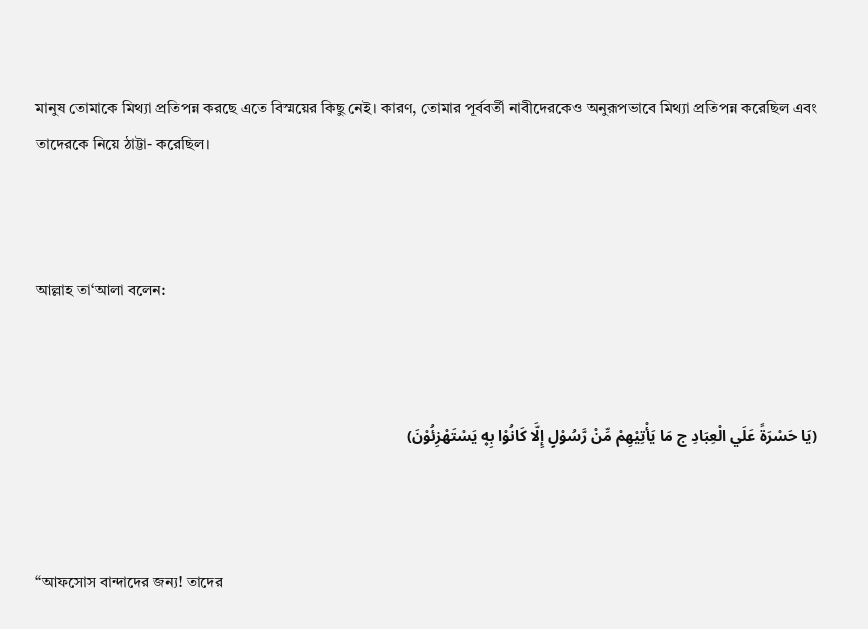মানুষ তোমাকে মিথ্যা প্রতিপন্ন করছে এতে বিস্ময়ের কিছু নেই। কারণ, তোমার পূর্ববর্তী নাবীদেরকেও অনুরূপভাবে মিথ্যা প্রতিপন্ন করেছিল এবং তাদেরকে নিয়ে ঠাট্টা- করেছিল।



আল্লাহ তা‘আলা বলেন:



(يَا حَسْرَةً عَلَي الْعِبَادِ ج مَا يَأْتِيْهِمْ مِّنْ رَّسُوْلٍ إِلَّا كَانُوْا بِه۪ يَسْتَهْزِئُوْنَ)



“আফসোস বান্দাদের জন্য! তাদের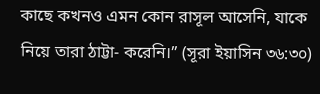কাছে কখনও এমন কোন রাসূল আসেনি, যাকে নিয়ে তারা ঠাট্টা- করেনি।” (সূরা ইয়াসিন ৩৬:৩০)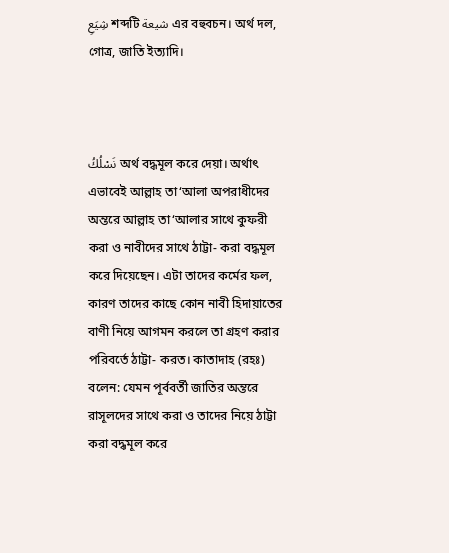شِيَعِ শব্দটি شيعة এর বহুবচন। অর্থ দল, গোত্র, জাতি ইত্যাদি।



نَسْلُكُ অর্থ বদ্ধমূল করে দেয়া। অর্থাৎ এভাবেই আল্লাহ তা‘আলা অপরাধীদের অন্তরে আল্লাহ তা‘আলার সাথে কুফরী করা ও নাবীদের সাথে ঠাট্টা- করা বদ্ধমূল করে দিয়েছেন। এটা তাদের কর্মের ফল, কারণ তাদের কাছে কোন নাবী হিদায়াতের বাণী নিয়ে আগমন করলে তা গ্রহণ করার পরিবর্তে ঠাট্টা- করত। কাতাদাহ (রহঃ) বলেন: যেমন পূর্ববর্তী জাতির অন্তরে রাসূলদের সাথে করা ও তাদের নিয়ে ঠাট্টা করা বদ্ধমূল করে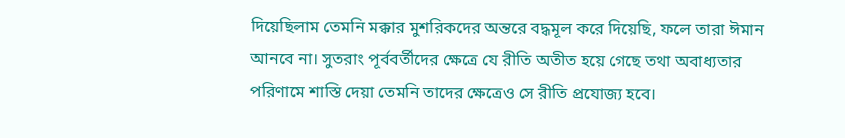দিয়েছিলাম তেমনি মক্কার মুশরিকদের অন্তরে বদ্ধমূল করে দিয়েছি, ফলে তারা ঈমান আনবে না। সুতরাং পূর্ববর্তীদের ক্ষেত্রে যে রীতি অতীত হয়ে গেছে তথা অবাধ্যতার পরিণামে শাস্তি দেয়া তেমনি তাদের ক্ষেত্রেও সে রীতি প্রযোজ্য হবে।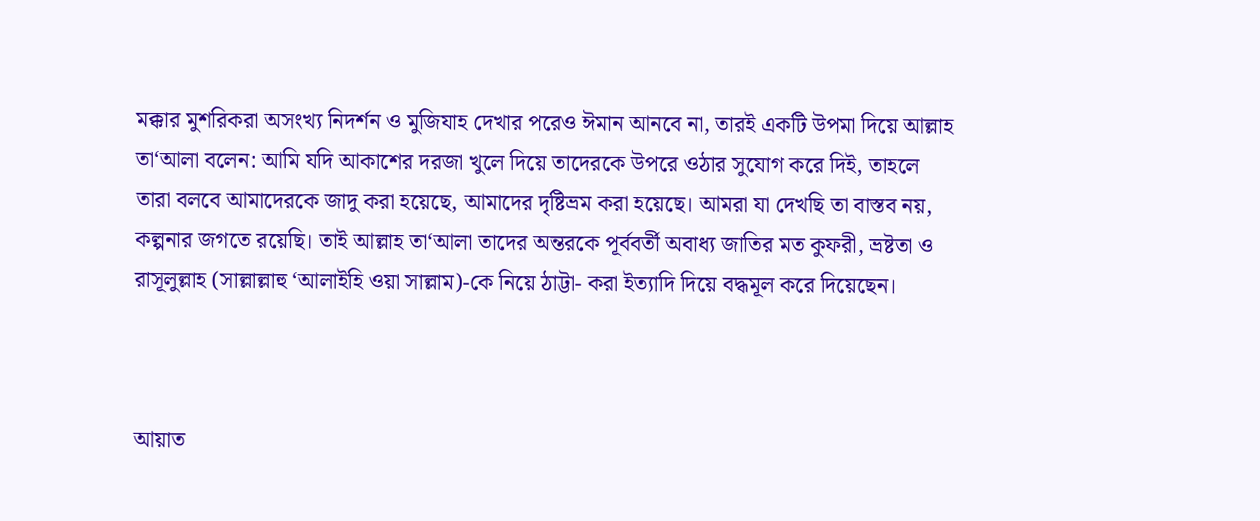মক্কার মুশরিকরা অসংখ্য নিদর্শন ও মুজিযাহ দেখার পরেও ঈমান আনবে না, তারই একটি উপমা দিয়ে আল্লাহ তা‘আলা বলেন: আমি যদি আকাশের দরজা খুলে দিয়ে তাদেরকে উপরে ওঠার সুযোগ করে দিই, তাহলে তারা বলবে আমাদেরকে জাদু করা হয়েছে, আমাদের দৃষ্টিভ্রম করা হয়েছে। আমরা যা দেখছি তা বাস্তব নয়, কল্পনার জগতে রয়েছি। তাই আল্লাহ তা‘আলা তাদের অন্তরকে পূর্ববর্তী অবাধ্য জাতির মত কুফরী, ভ্রষ্টতা ও রাসূলুল্লাহ (সাল্লাল্লাহু ‘আলাইহি ওয়া সাল্লাম)-কে নিয়ে ঠাট্টা- করা ইত্যাদি দিয়ে বদ্ধমূল করে দিয়েছেন।



আয়াত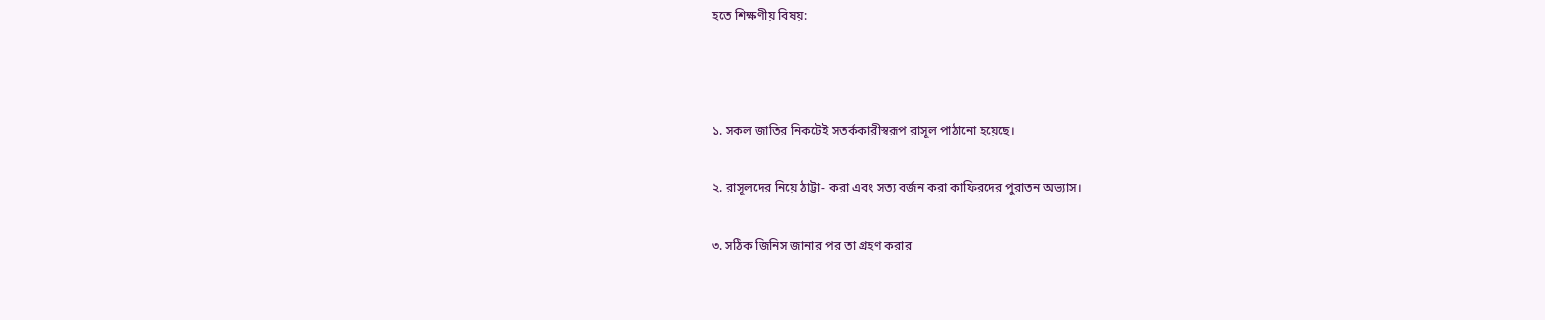হতে শিক্ষণীয় বিষয়:



১. সকল জাতির নিকটেই সতর্ককারীস্বরূপ রাসূল পাঠানো হয়েছে।

২. রাসূলদের নিয়ে ঠাট্টা- করা এবং সত্য বর্জন করা কাফিরদের পুরাতন অভ্যাস।

৩. সঠিক জিনিস জানার পর তা গ্রহণ করার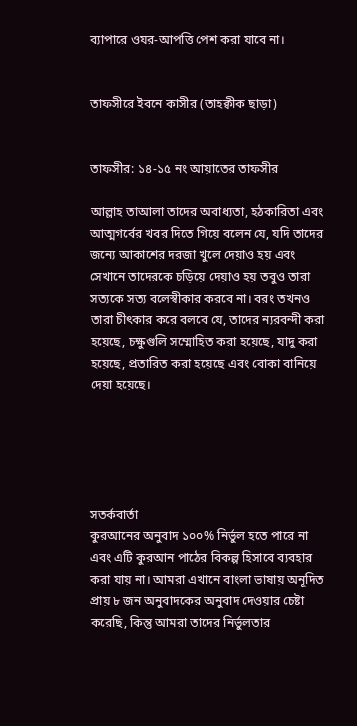ব্যাপারে ওযর-আপত্তি পেশ করা যাবে না।


তাফসীরে ইবনে কাসীর (তাহক্বীক ছাড়া)


তাফসীর: ১৪-১৫ নং আয়াতের তাফসীর

আল্লাহ তাআলা তাদের অবাধ্যতা, হঠকারিতা এবং আত্মগর্বের খবর দিতে গিয়ে বলেন যে, যদি তাদের জন্যে আকাশের দরজা খুলে দেয়াও হয় এবং সেখানে তাদেরকে চড়িয়ে দেয়াও হয় তবুও তারা সত্যকে সত্য বলেস্বীকার করবে না। বরং তখনও তারা চীৎকার করে বলবে যে, তাদের ন্যরবন্দী করা হয়েছে, চক্ষুগুলি সম্মোহিত করা হয়েছে, যাদু করা হয়েছে, প্রতারিত করা হয়েছে এবং বোকা বানিয়ে দেয়া হয়েছে।





সতর্কবার্তা
কুরআনের অনুবাদ ১০০% নির্ভুল হতে পারে না এবং এটি কুরআন পাঠের বিকল্প হিসাবে ব্যবহার করা যায় না। আমরা এখানে বাংলা ভাষায় অনূদিত প্রায় ৮ জন অনুবাদকের অনুবাদ দেওয়ার চেষ্টা করেছি, কিন্তু আমরা তাদের নির্ভুলতার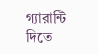গ্যারান্টি দিতে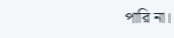পারি না।